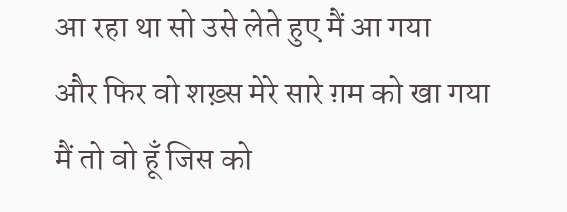आ रहा था सो उसे लेते हुए मैं आ गया
और फिर वो शख़्स मेरे सारे ग़म को खा गया
मैं तो वो हूँ जिस को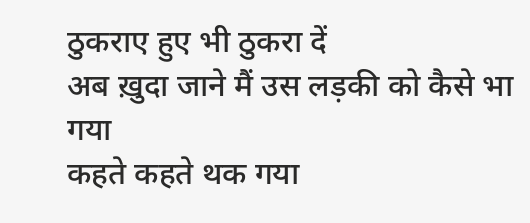ठुकराए हुए भी ठुकरा दें
अब ख़ुदा जाने मैं उस लड़की को कैसे भा गया
कहते कहते थक गया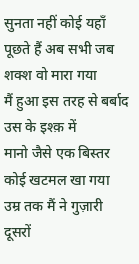सुनता नहीं कोई यहाँ
पूछते हैं अब सभी जब शक्श वो मारा गया
मैं हुआ इस तरह से बर्बाद उस के इश्क़ में
मानो जैसे एक बिस्तर कोई खटमल खा गया
उम्र तक मैं ने गुज़ारी दूसरों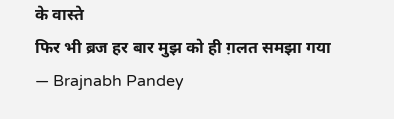के वास्ते
फिर भी ब्रज हर बार मुझ को ही ग़लत समझा गया
— Brajnabh Pandey